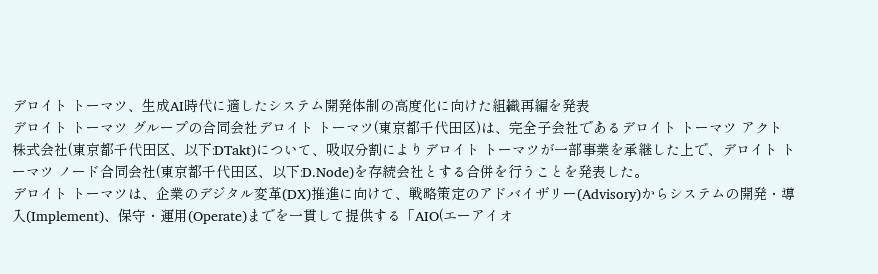デロイト トーマツ、生成AI時代に適したシステム開発体制の高度化に向けた組織再編を発表
デロイト トーマツ グループの合同会社デロイト トーマツ(東京都千代田区)は、完全子会社であるデロイト トーマツ アクト株式会社(東京都千代田区、以下:DTakt)について、吸収分割によりデロイト トーマツが一部事業を承継した上で、デロイト トーマツ ノード合同会社(東京都千代田区、以下:D.Node)を存続会社とする合併を行うことを発表した。
デロイト トーマツは、企業のデジタル変革(DX)推進に向けて、戦略策定のアドバイザリー(Advisory)からシステムの開発・導入(Implement)、保守・運用(Operate)までを一貫して提供する「AIO(エーアイオ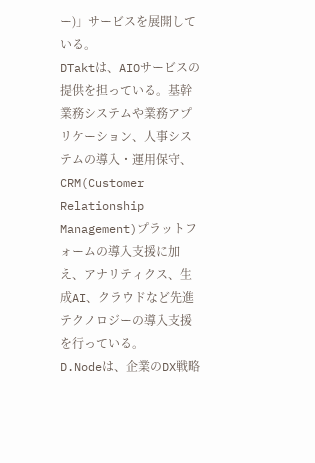ー)」サービスを展開している。
DTaktは、AIOサービスの提供を担っている。基幹業務システムや業務アプリケーション、人事システムの導入・運用保守、CRM(Customer Relationship Management)プラットフォームの導入支援に加え、アナリティクス、生成AI、クラウドなど先進テクノロジーの導入支援を行っている。
D.Nodeは、企業のDX戦略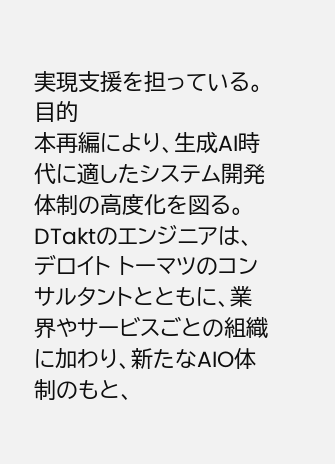実現支援を担っている。
目的
本再編により、生成AI時代に適したシステム開発体制の高度化を図る。
DTaktのエンジニアは、デロイト トーマツのコンサルタントとともに、業界やサービスごとの組織に加わり、新たなAIO体制のもと、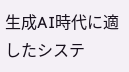生成AI時代に適したシステ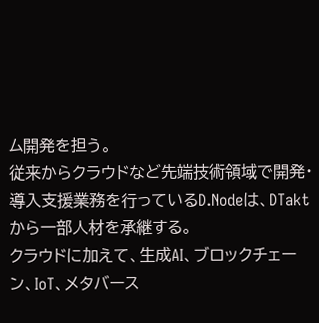ム開発を担う。
従来からクラウドなど先端技術領域で開発・導入支援業務を行っているD.Nodeは、DTaktから一部人材を承継する。
クラウドに加えて、生成AI、ブロックチェーン、IoT、メタバース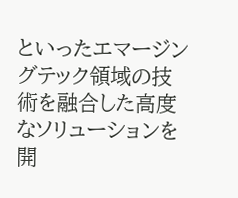といったエマージングテック領域の技術を融合した高度なソリューションを開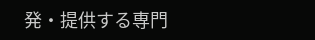発・提供する専門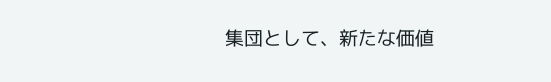集団として、新たな価値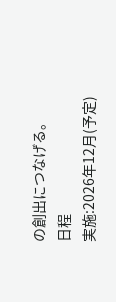の創出につなげる。
日程
実施:2026年12月(予定)